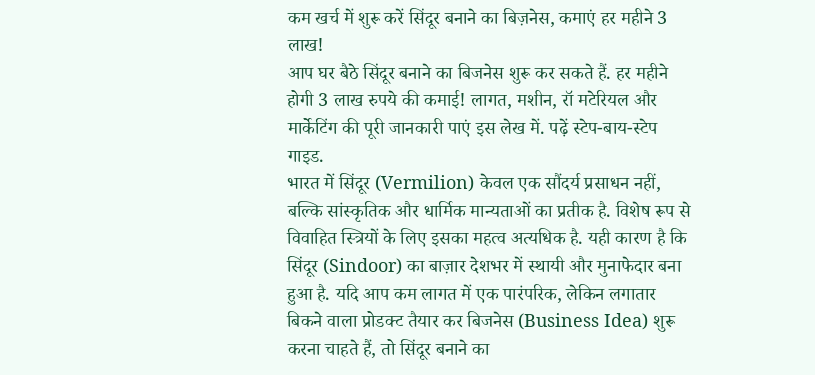कम खर्च में शुरू करें सिंदूर बनाने का बिज़नेस, कमाएं हर महीने 3 लाख!
आप घर बैठे सिंदूर बनाने का बिजनेस शुरू कर सकते हैं. हर महीने होगी 3 लाख रुपये की कमाई! लागत, मशीन, रॉ मटेरियल और मार्केटिंग की पूरी जानकारी पाएं इस लेख में. पढ़ें स्टेप-बाय-स्टेप गाइड.
भारत में सिंदूर (Vermilion) केवल एक सौंदर्य प्रसाधन नहीं, बल्कि सांस्कृतिक और धार्मिक मान्यताओं का प्रतीक है. विशेष रूप से विवाहित स्त्रियों के लिए इसका महत्व अत्यधिक है. यही कारण है कि सिंदूर (Sindoor) का बाज़ार देशभर में स्थायी और मुनाफेदार बना हुआ है. यदि आप कम लागत में एक पारंपरिक, लेकिन लगातार बिकने वाला प्रोडक्ट तैयार कर बिजनेस (Business Idea) शुरू करना चाहते हैं, तो सिंदूर बनाने का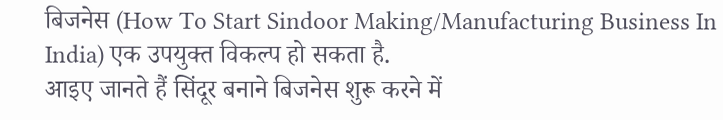बिजनेस (How To Start Sindoor Making/Manufacturing Business In India) एक उपयुक्त विकल्प हो सकता है.
आइए जानते हैं सिंदूर बनाने बिजनेस शुरू करने में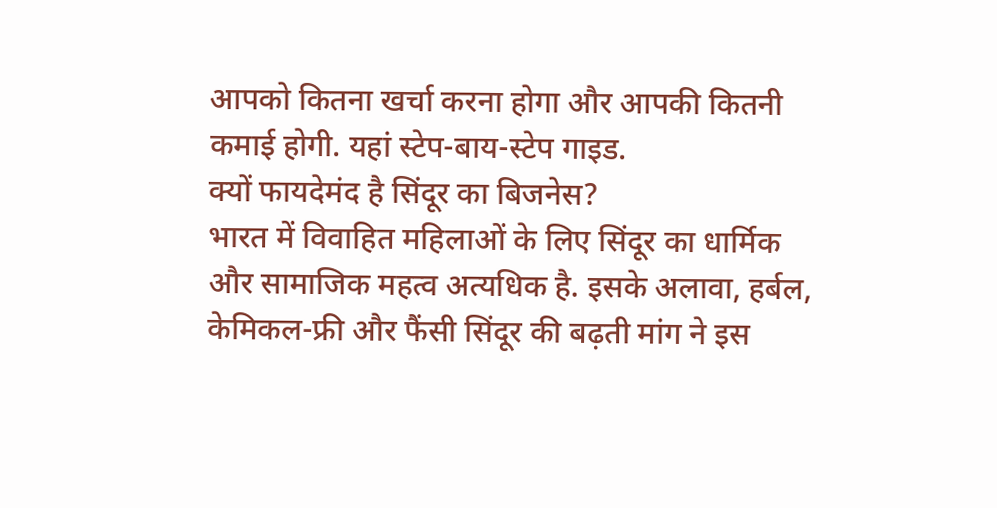आपको कितना खर्चा करना होगा और आपकी कितनी कमाई होगी. यहां स्टेप-बाय-स्टेप गाइड.
क्यों फायदेमंद है सिंदूर का बिजनेस?
भारत में विवाहित महिलाओं के लिए सिंदूर का धार्मिक और सामाजिक महत्व अत्यधिक है. इसके अलावा, हर्बल, केमिकल-फ्री और फैंसी सिंदूर की बढ़ती मांग ने इस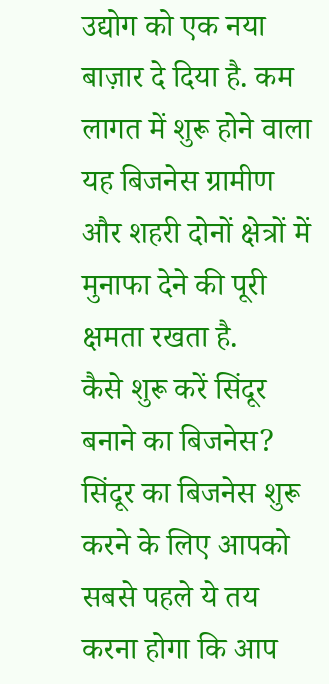उद्योग को एक नया बाज़ार दे दिया है. कम लागत में शुरू होने वाला यह बिजनेस ग्रामीण और शहरी दोनों क्षेत्रों में मुनाफा देने की पूरी क्षमता रखता है.
कैसे शुरू करें सिंदूर बनाने का बिजनेस?
सिंदूर का बिजनेस शुरू करने के लिए आपको सबसे पहले ये तय करना होगा कि आप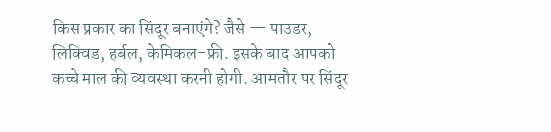किस प्रकार का सिंदूर बनाएंगे? जैसे — पाउडर, लिक्विड, हर्बल, केमिकल-फ्री. इसके बाद आपको कच्चे माल की व्यवस्था करनी होगी. आमतौर पर सिंदूर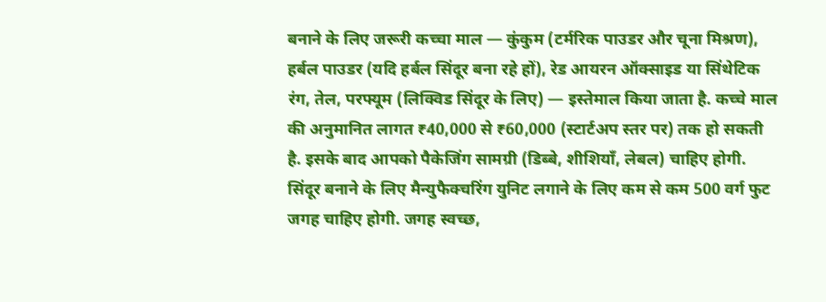बनाने के लिए जरूरी कच्चा माल — कुंकुम (टर्मरिक पाउडर और चूना मिश्रण), हर्बल पाउडर (यदि हर्बल सिंदूर बना रहे हों), रेड आयरन ऑक्साइड या सिंथेटिक रंग, तेल, परफ्यूम (लिक्विड सिंदूर के लिए) — इस्तेमाल किया जाता है. कच्चे माल की अनुमानित लागत ₹40,000 से ₹60,000 (स्टार्टअप स्तर पर) तक हो सकती है. इसके बाद आपको पैकेजिंग सामग्री (डिब्बे, शीशियाँ, लेबल) चाहिए होगी.
सिंदूर बनाने के लिए मैन्युफैक्चरिंग युनिट लगाने के लिए कम से कम 500 वर्ग फुट जगह चाहिए होगी. जगह स्वच्छ,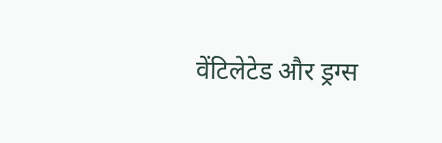वेंटिलेटेड और ड्रग्स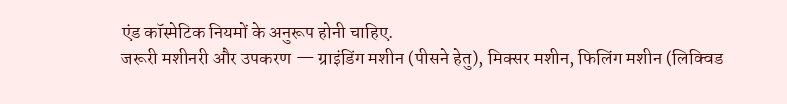एंड कॉस्मेटिक नियमों के अनुरूप होनी चाहिए.
जरूरी मशीनरी और उपकरण — ग्राइंडिंग मशीन (पीसने हेतु), मिक्सर मशीन, फिलिंग मशीन (लिक्विड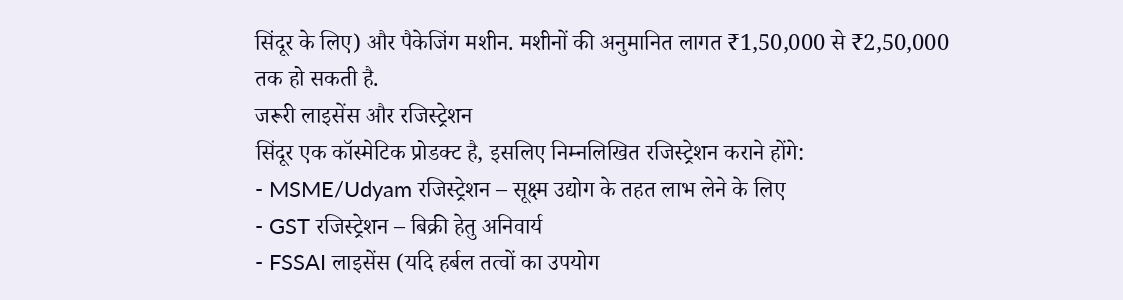सिंदूर के लिए) और पैकेजिंग मशीन. मशीनों की अनुमानित लागत ₹1,50,000 से ₹2,50,000 तक हो सकती है.
जरूरी लाइसेंस और रजिस्ट्रेशन
सिंदूर एक कॉस्मेटिक प्रोडक्ट है, इसलिए निम्नलिखित रजिस्ट्रेशन कराने होंगे:
- MSME/Udyam रजिस्ट्रेशन – सूक्ष्म उद्योग के तहत लाभ लेने के लिए
- GST रजिस्ट्रेशन – बिक्री हेतु अनिवार्य
- FSSAI लाइसेंस (यदि हर्बल तत्वों का उपयोग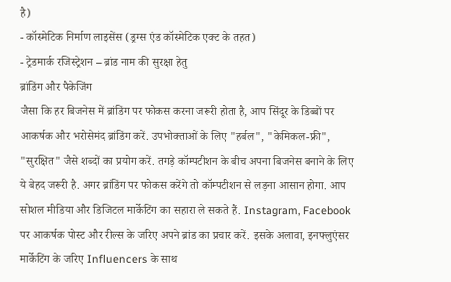है)
- कॉस्मेटिक निर्माण लाइसेंस (ड्रग्स एंड कॉस्मेटिक एक्ट के तहत)
- ट्रेडमार्क रजिस्ट्रेशन – ब्रांड नाम की सुरक्षा हेतु
ब्रांडिंग और पैकेजिंग
जैसा कि हर बिजनेस में ब्रांडिंग पर फोकस करना जरूरी होता है, आप सिंदूर के डिब्बों पर आकर्षक और भरोसेमंद ब्रांडिंग करें. उपभोक्ताओं के लिए "हर्बल", "केमिकल-फ्री", "सुरक्षित" जैसे शब्दों का प्रयोग करें. तगड़े कॉम्पटीशन के बीच अपना बिजनेस बनाने के लिए ये बेहद जरूरी है. अगर ब्रांडिंग पर फोकस करेंगे तो कॉम्पटीशन से लड़ना आसान होगा. आप सोशल मीडिया और डिजिटल मार्केटिंग का सहारा ले सकते हैं. Instagram, Facebook पर आकर्षक पोस्ट और रील्स के जरिए अपने ब्रांड का प्रचार करें. इसके अलावा, इनफ्लुएंसर मार्केटिंग के जरिए Influencers के साथ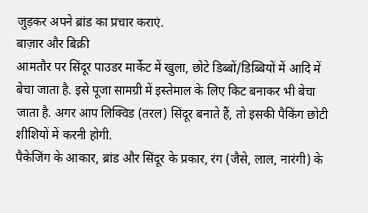जुड़कर अपने ब्रांड का प्रचार कराएं.
बाज़ार और बिक्री
आमतौर पर सिंदूर पाउडर मार्केट में खुला, छोटे डिब्बों/डिब्बियों में आदि में बेचा जाता है. इसे पूजा सामग्री में इस्तेमाल के लिए किट बनाकर भी बेचा जाता है. अगर आप लिक्विड (तरल) सिंदूर बनाते हैं, तो इसकी पैकिंग छोटी शीशियों में करनी होगी.
पैकेजिंग के आकार, ब्रांड और सिंदूर के प्रकार, रंग (जैसे, लाल, नारंगी) के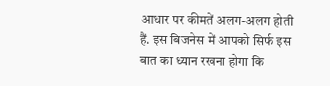आधार पर कीमतें अलग-अलग होती हैं. इस बिजनेस में आपको सिर्फ इस बात का ध्यान रखना होगा कि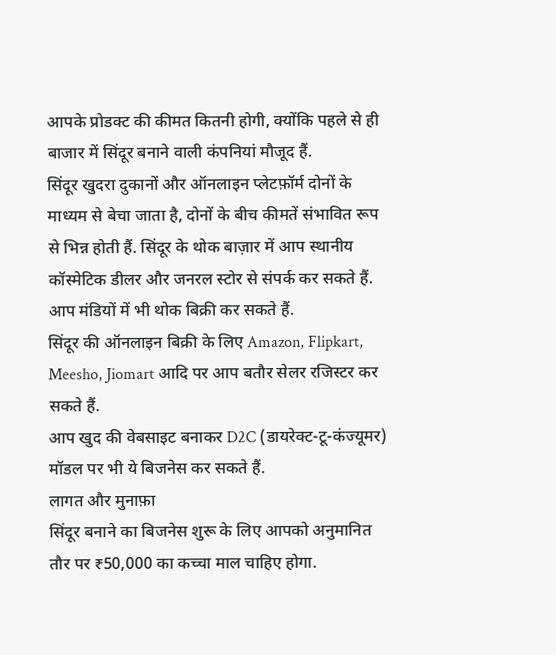आपके प्रोडक्ट की कीमत कितनी होगी, क्योंकि पहले से ही बाजार में सिंदूर बनाने वाली कंपनियां मौजूद हैं.
सिंदूर खुदरा दुकानों और ऑनलाइन प्लेटफ़ॉर्म दोनों के माध्यम से बेचा जाता है, दोनों के बीच कीमतें संभावित रूप से भिन्न होती हैं. सिंदूर के थोक बाज़ार में आप स्थानीय कॉस्मेटिक डीलर और जनरल स्टोर से संपर्क कर सकते हैं. आप मंडियों में भी थोक बिक्री कर सकते हैं.
सिंदूर की ऑनलाइन बिक्री के लिए Amazon, Flipkart, Meesho, Jiomart आदि पर आप बतौर सेलर रजिस्टर कर सकते हैं.
आप खुद की वेबसाइट बनाकर D2C (डायरेक्ट-टू-कंज्यूमर) मॉडल पर भी ये बिजनेस कर सकते हैं.
लागत और मुनाफ़ा
सिंदूर बनाने का बिजनेस शुरू के लिए आपको अनुमानित तौर पर ₹50,000 का कच्चा माल चाहिए होगा.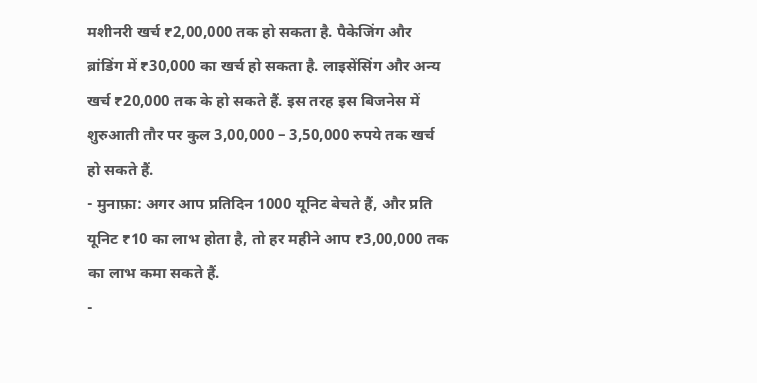मशीनरी खर्च ₹2,00,000 तक हो सकता है. पैकेजिंग और ब्रांडिंग में ₹30,000 का खर्च हो सकता है. लाइसेंसिंग और अन्य खर्च ₹20,000 तक के हो सकते हैं. इस तरह इस बिजनेस में शुरुआती तौर पर कुल 3,00,000 – 3,50,000 रुपये तक खर्च हो सकते हैं.
- मुनाफ़ा: अगर आप प्रतिदिन 1000 यूनिट बेचते हैं, और प्रति यूनिट ₹10 का लाभ होता है, तो हर महीने आप ₹3,00,000 तक का लाभ कमा सकते हैं.
-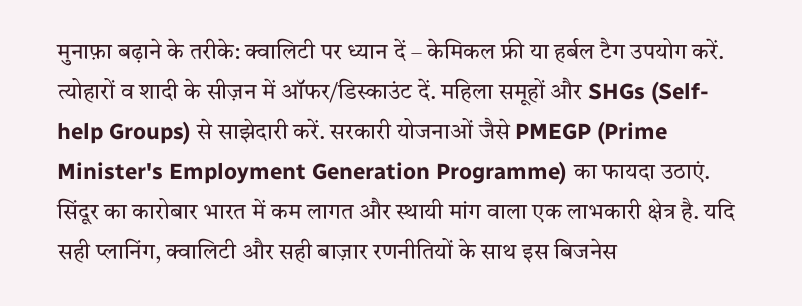मुनाफ़ा बढ़ाने के तरीके: क्वालिटी पर ध्यान दें – केमिकल फ्री या हर्बल टैग उपयोग करें. त्योहारों व शादी के सीज़न में ऑफर/डिस्काउंट दें. महिला समूहों और SHGs (Self-help Groups) से साझेदारी करें. सरकारी योजनाओं जैसे PMEGP (Prime Minister's Employment Generation Programme) का फायदा उठाएं.
सिंदूर का कारोबार भारत में कम लागत और स्थायी मांग वाला एक लाभकारी क्षेत्र है. यदि सही प्लानिंग, क्वालिटी और सही बाज़ार रणनीतियों के साथ इस बिजनेस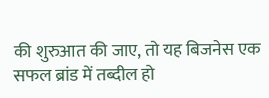की शुरुआत की जाए, तो यह बिजनेस एक सफल ब्रांड में तब्दील हो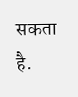सकता है.